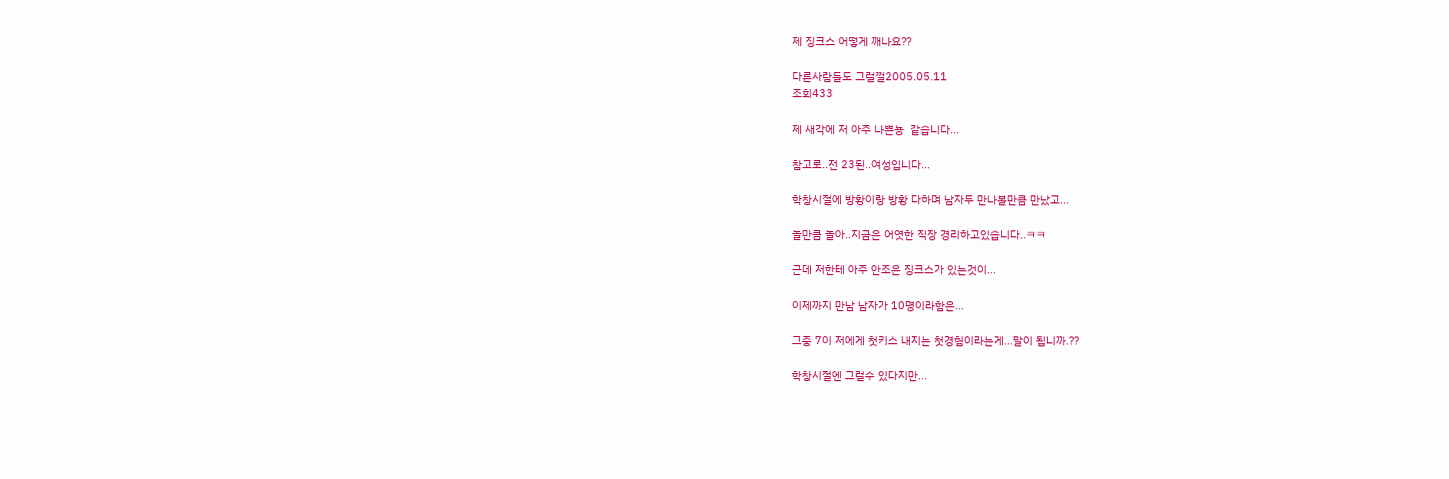제 징크스 어떻게 깨나요??

다른사람들도 그럴껄2005.05.11
조회433

제 새각에 저 아주 나쁜뇽  같습니다...

참고로..전 23된..여성입니다...

학창시절에 방황이랑 방황 다하며 남자두 만나볼만큼 만났고...

놀만큼 놀아..지금은 어엿한 직장 경리하고있습니다..ㅋㅋ

근데 저한테 아주 안조은 징크스가 있는것이...

이제까지 만남 남자가 10명이라함은...

그중 7이 저에게 첫키스 내지는 첫경험이라는게...말이 됩니까.??

학창시절엔 그럴수 있다지만...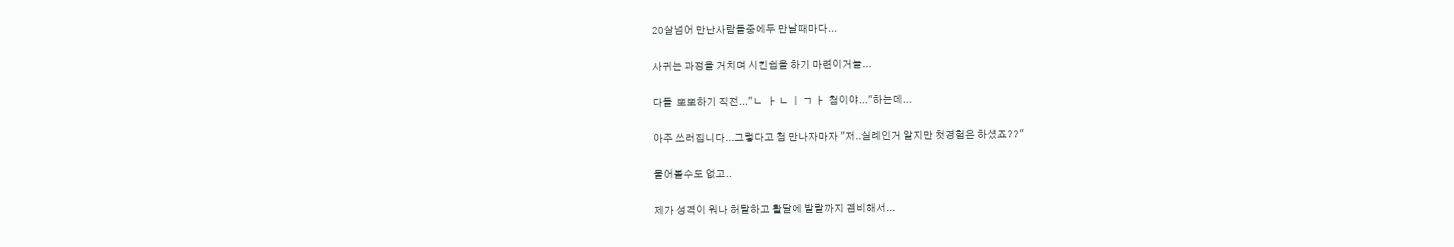20살넘어 만난사람들중에두 만날때마다...

사귀는 과정을 거치며 시킨쉽을 하기 마련이거늘...

다들  뽀뽀하기 직전..."ㄴ  ㅏ ㄴ ㅣ ㄱ ㅏ  첨이야..."하는데...

아주 쓰러집니다...그렇다고 첨 만나자마자 "저..실례인거 알지만 첫경험은 하셨죠??"

물어볼수도 없고..

제가 성격이 워나 허탈하고 활달에 발랄까지 겸비해서...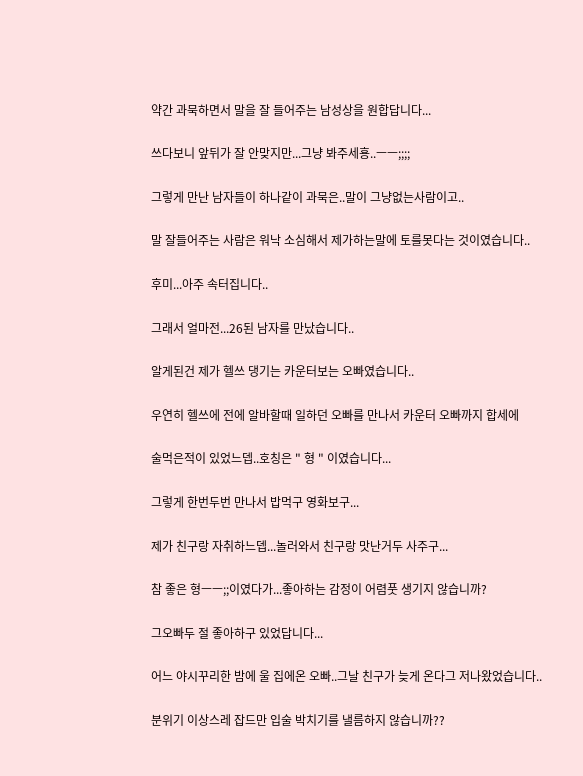약간 과묵하면서 말을 잘 들어주는 남성상을 원합답니다...

쓰다보니 앞뒤가 잘 안맞지만...그냥 봐주세횽..ㅡㅡ;;;;

그렇게 만난 남자들이 하나같이 과묵은..말이 그냥없는사람이고..

말 잘들어주는 사람은 워낙 소심해서 제가하는말에 토를못다는 것이였습니다..

후미...아주 속터집니다..

그래서 얼마전...26된 남자를 만났습니다..

알게된건 제가 헬쓰 댕기는 카운터보는 오빠였습니다..

우연히 헬쓰에 전에 알바할때 일하던 오빠를 만나서 카운터 오빠까지 합세에

술먹은적이 있었느뎁..호칭은 " 형 " 이였습니다...

그렇게 한번두번 만나서 밥먹구 영화보구...

제가 친구랑 자취하느뎁...놀러와서 친구랑 맛난거두 사주구...

참 좋은 형ㅡㅡ;;이였다가...좋아하는 감정이 어렴풋 생기지 않습니까?

그오빠두 절 좋아하구 있었답니다...

어느 야시꾸리한 밤에 울 집에온 오빠..그날 친구가 늦게 온다그 저나왔었습니다..

분위기 이상스레 잡드만 입술 박치기를 낼름하지 않습니까??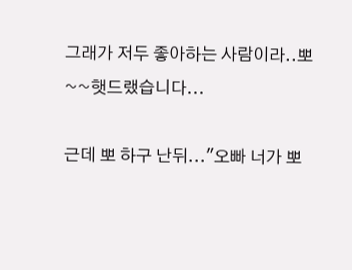그래가 저두 좋아하는 사람이라..뽀~~햇드랬습니다...

근데 뽀 하구 난뒤..."오빠 너가 뽀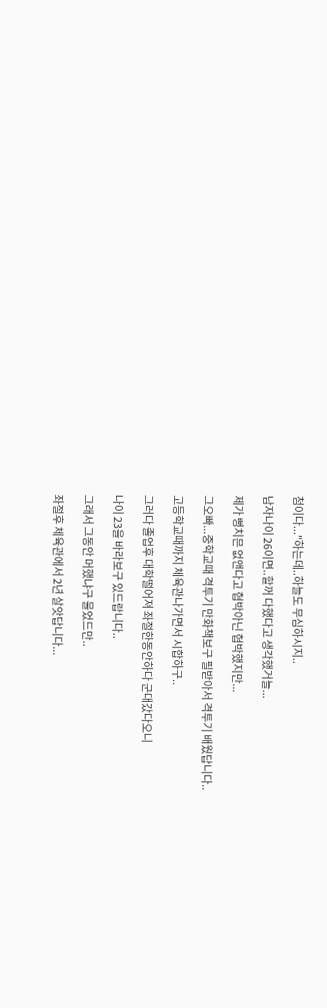첨이다..."하는데..하늘도 무심하시지..

남자나이 26이면..할꺼 다했다고 생각했거늘...

제가 뻥치믄 없앤다고 협박아닌 협박했지만...

그오빠...중학교때 격투기 만화책보구 필받아서 격투기 배웠답니다..

고등학교때까지 체육관나가면서 시합하구..

그러다 졸업후 대학떨어져 좌절한동안하다 군대갔다오니

나이 23을 바라보구 있드랍니다..

그래서 그동안 머했냐구 물었드만..

좌절후 체육관에서 2년 살앗답니다...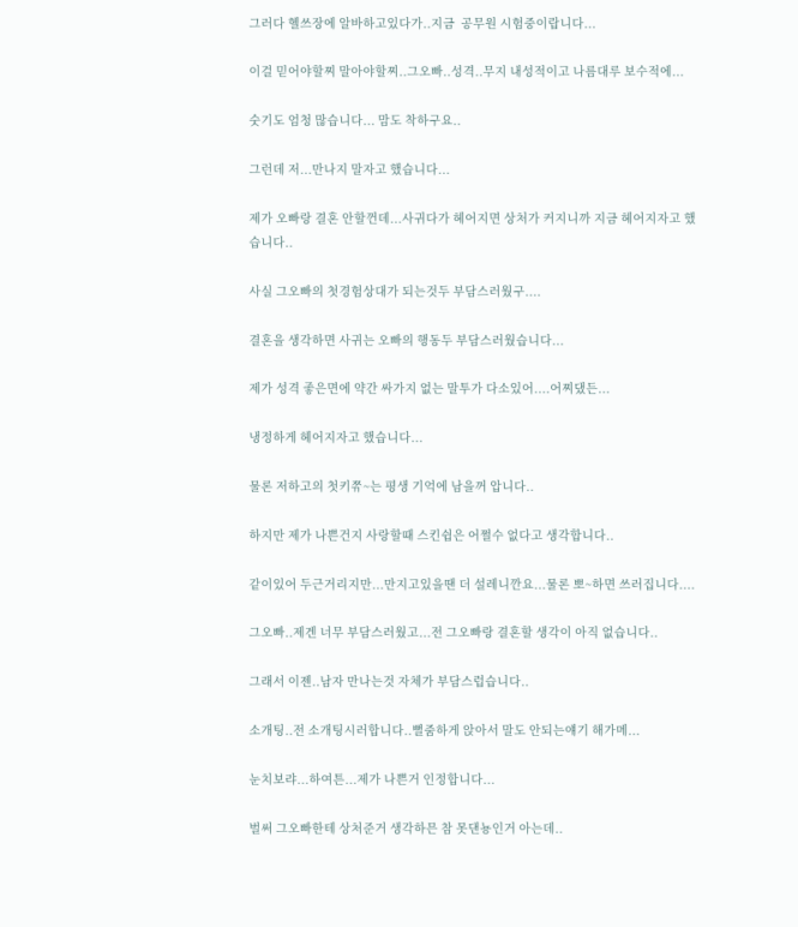그러다 헬쓰장에 알바하고있다가..지금  공무원 시험중이랍니다...

이걸 믿어야할찌 말아야할찌..그오빠..성격..무지 내성적이고 나름대루 보수적에...

숫기도 엄청 많습니다... 맘도 착하구요..

그런데 저...만나지 말자고 했습니다...

제가 오빠랑 결혼 안할껀데...사귀다가 헤어지면 상처가 커지니까 지금 헤어지자고 했습니다..

사실 그오빠의 첫경험상대가 되는것두 부담스러웠구....

결혼을 생각하면 사귀는 오빠의 행동두 부담스러웠습니다...

제가 성격 좋은면에 약간 싸가지 없는 말투가 다소있어....어찌댔든...

냉정하게 헤어지자고 했습니다...

물론 저하고의 첫키쮸~는 평생 기억에 남을꺼 압니다..

하지만 제가 나쁜건지 사랑할때 스킨쉽은 어쩔수 없다고 생각합니다..

같이있어 두근거리지만...만지고있을땐 더 설레니깐요...물론 뽀~하면 쓰러집니다....

그오빠..제겐 너무 부담스러웠고...전 그오빠랑 결혼할 생각이 아직 없습니다..

그래서 이젠..남자 만나는것 자체가 부담스럽습니다..

소개팅..전 소개팅시러합니다..뻘줌하게 앉아서 말도 안되는얘기 해가메...

눈치보랴...하여튼...제가 나쁜거 인정합니다...

벌써 그오빠한테 상처준거 생각하믄 참 못댄뇽인거 아는데..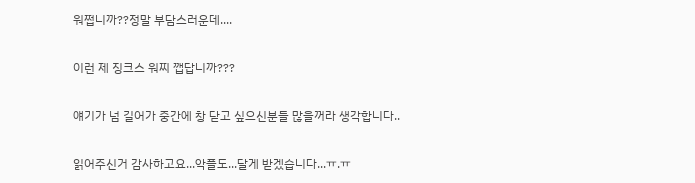워쩝니까??정말 부담스러운데....

이런 제 징크스 워찌 깹답니까???

얘기가 넘 길어가 중간에 창 닫고 싶으신분들 많을꺼라 생각합니다..

읽어주신거 감사하고요...악플도...달게 받겠습니다...ㅠ.ㅠ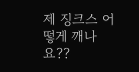제 징크스 어떻게 깨나요??